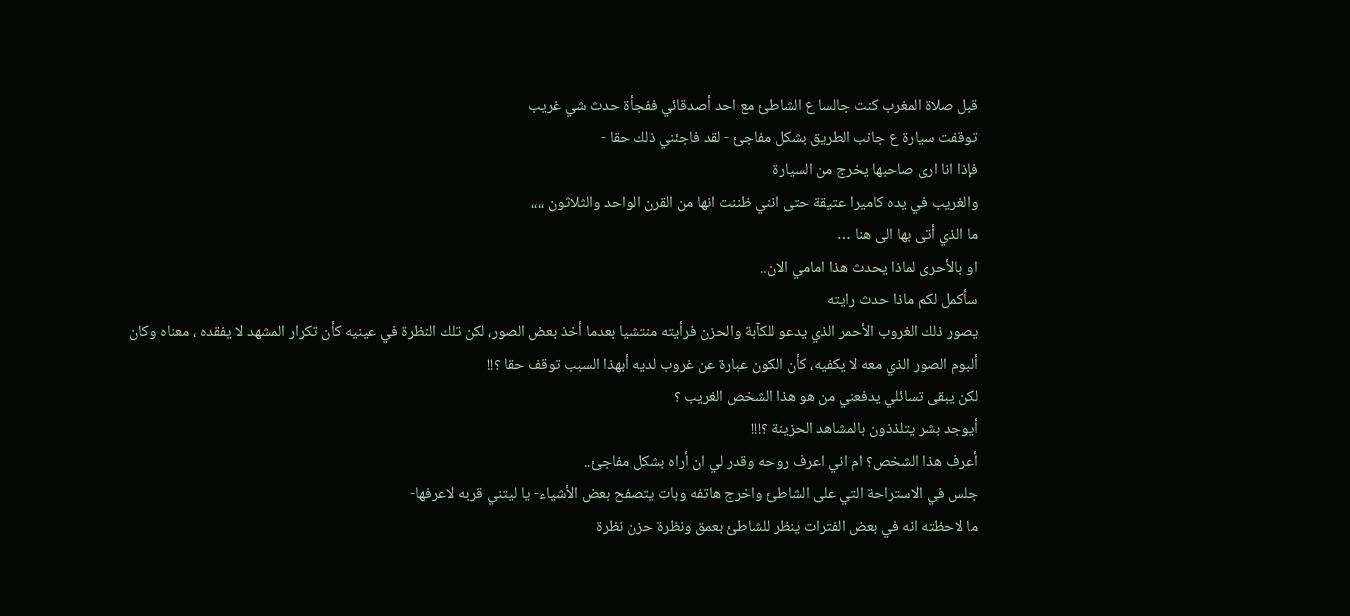قبل صلاة المغرب كنت جالسا ع الشاطئ مع احد أصدقائي ففجأة حدث شي غريب
توقفت سيارة ع جانب الطريق بشكل مفاجئ - لقد فاجئني ذلك حقا -
فإذا انا ارى صاحبها يخرج من السيارة
والغريب في يده كاميرا عتيقة حتى انني ظننت انها من القرن الواحد والثلاثون ،،،،
ما الذي أتى بها الى هنا …
او بالأحرى لماذا يحدث هذا امامي الان..
سأكمل لكم ماذا حدث رايته
يصور ذلك الغروب الأحمر الذي يدعو للكآبة والحزن فرأيته منتشيا بعدما أخذ بعض الصور، لكن تلك النظرة في عينيه كأن تكرار المشهد لا يفقده ، معناه وكان ألبوم الصور الذي معه لا يكفيه، كأن الكون عبارة عن غروب لديه أبهذا السبب توقف حقا ؟!!
لكن يبقى تسائلي يدفعني من هو هذا الشخص الغريب ؟
أيوجد بشر يتلذذون بالمشاهد الحزينة ؟!!!
أعرف هذا الشخص؟ ام اني اعرف روحه وقدر لي ان أراه بشكل مفاجئ..
جلس في الاستراحة التي على الشاطئ واخرج هاتفه وبات يتصفح بعض الأشياء- يا ليتني قربه لاعرفها-
ما لاحظته انه في بعض الفترات ينظر للشاطئ بعمق ونظرة حزن نظرة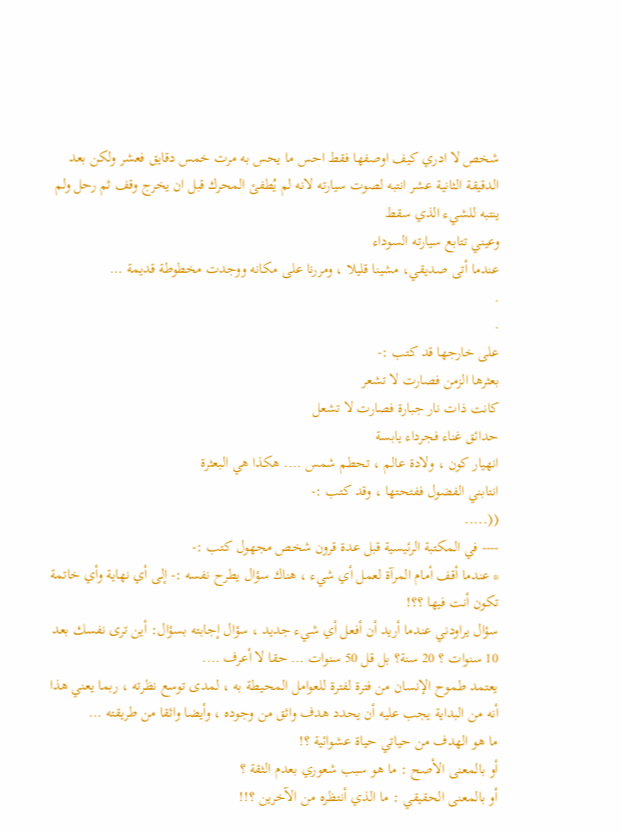شخص لا ادري كيف اوصفها فقط احس ما يحس به مرت خمس دقايق فعشر ولكن بعد الدقيقة الثانية عشر انتبه لصوت سيارته لانه لم يُطفئ المحرك قبل ان يخرج وقف ثم رحل ولم ينتبه للشيء الذي سقط
وعيني تتابع سيارته السوداء
عندما أتى صديقي، مشينا قليلا ، ومررنا على مكانه ووجدت مخطوطة قديمة …
.
.
على خارجها قد كتب :-
بعثرها الزمن فصارت لا تشعر
كانت ذات نار جبارة فصارت لا تشعل
حدائق غناء فجرداء يابسة
انهيار كون ، ولادة عالم ، تحطم شمس …. هكذا هي البعثرة
انتابني الفضول ففتحتها ، وقد كتب :-
((.....
---- في المكتبة الرئيسية قبل عدة قرون شخص مجهول كتب :-
* عندما أقف أمام المرآة لعمل أي شيء ، هناك سؤال يطرح نفسه :- إلى أي نهاية وأي خاتمة تكون أنت فيها ؟؟!
سؤال يراودني عندما أريد أن أفعل أي شيء جديد ، سؤال إجابته بسؤال: أين ترى نفسك بعد 10 سنوات ؟ 20 سنة؟ بل قل 50 سنوات … حقا لا أعرف ….
يعتمد طموح الإنسان من فترة لفترة للعوامل المحيطة به ، لمدى توسع نظرته ، ربما يعني هذا أنه من البداية يجب عليه أن يحدد هدف واثق من وجوده ، وأيضا واثقا من طريقته …
ما هو الهدف من حياتي حياة عشوائية ؟!
أو بالمعنى الأصح : ما هو سبب شعوري بعدم الثقة ؟
أو بالمعنى الحقيقي : ما الذي أنتظره من الآخرين ؟!!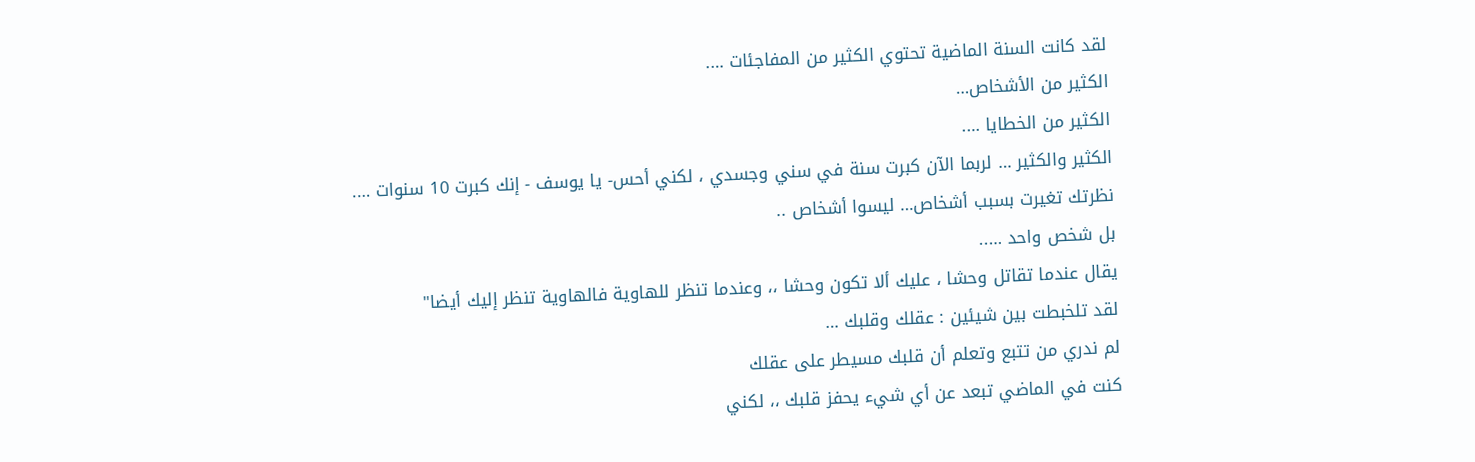لقد كانت السنة الماضية تحتوي الكثير من المفاجئات ….
الكثير من الأشخاص…
الكثير من الخطايا ….
الكثير والكثير … لربما الآن كبرت سنة في سني وجسدي ، لكني أحس- يا يوسف - إنك كبرت 10 سنوات ….
نظرتك تغيرت بسبب أشخاص… ليسوا أشخاص ..
بل شخص واحد …..
يقال عندما تقاتل وحشا ، عليك ألا تكون وحشا ،، وعندما تنظر للهاوية فالهاوية تنظر إليك أيضا"
لقد تلخبطت بين شيئين : عقلك وقلبك …
لم ندري من تتبع وتعلم أن قلبك مسيطر على عقلك
كنت في الماضي تبعد عن أي شيء يحفز قلبك ،، لكني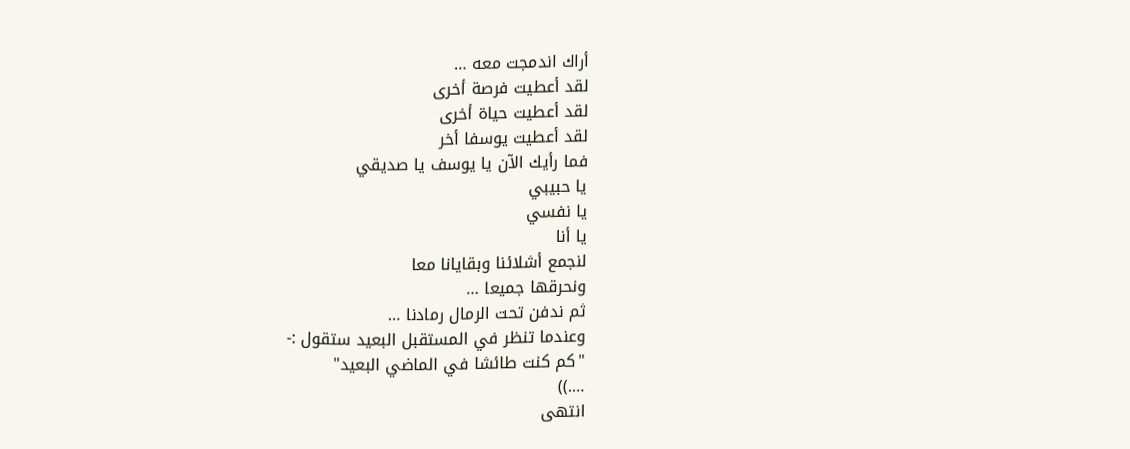أراك اندمجت معه …
لقد أعطيت فرصة أخرى
لقد أعطيت حياة أخرى
لقد أعطيت يوسفا أخر
فما رأيك الآن يا يوسف يا صديقي
يا حبيبي
يا نفسي
يا أنا
لنجمع أشلائنا وبقايانا معا
ونحرقها جميعا …
ثم ندفن تحت الرمال رمادنا …
وعندما تنظر في المستقبل البعيد ستقول :-
"كم كنت طائشا في الماضي البعيد"
….))
انتهى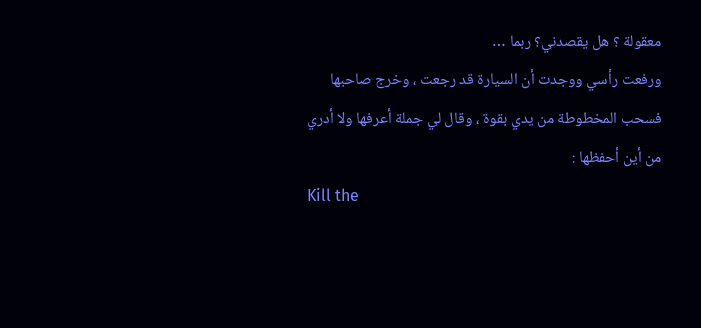معقولة ؟ هل يقصدني؟ ربما …
ورفعت رأسي ووجدت أن السيارة قد رجعت ، وخرج صاحبها فسحب المخطوطة من يدي بقوة ، وقال لي جملة أعرفها ولا أدري من أين أحفظها :
Kill the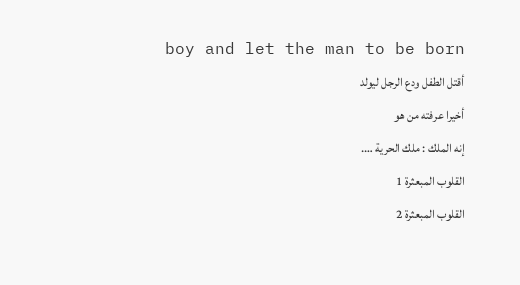boy and let the man to be born
أقتل الطفل ودع الرجل ليولد
أخيرا عرفته من هو
إنه الملك : ملك الحرية ….
القلوب المبعثرة 1
القلوب المبعثرة 2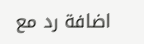اضافة رد مع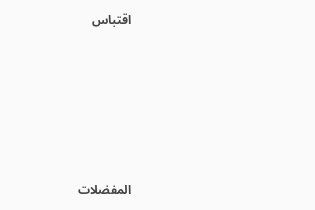اقتباس






المفضلات